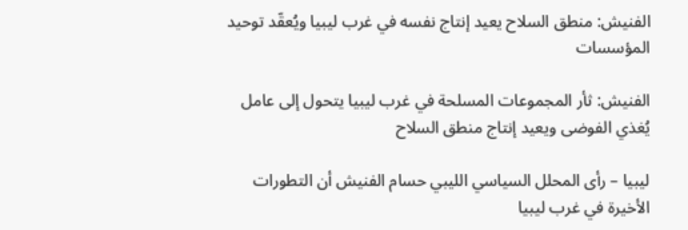الفنيش: منطق السلاح يعيد إنتاج نفسه في غرب ليبيا ويُعقّد توحيد المؤسسات

الفنيش: ثأر المجموعات المسلحة في غرب ليبيا يتحول إلى عامل يُغذي الفوضى ويعيد إنتاج منطق السلاح

ليبيا – رأى المحلل السياسي الليبي حسام الفنيش أن التطورات الأخيرة في غرب ليبيا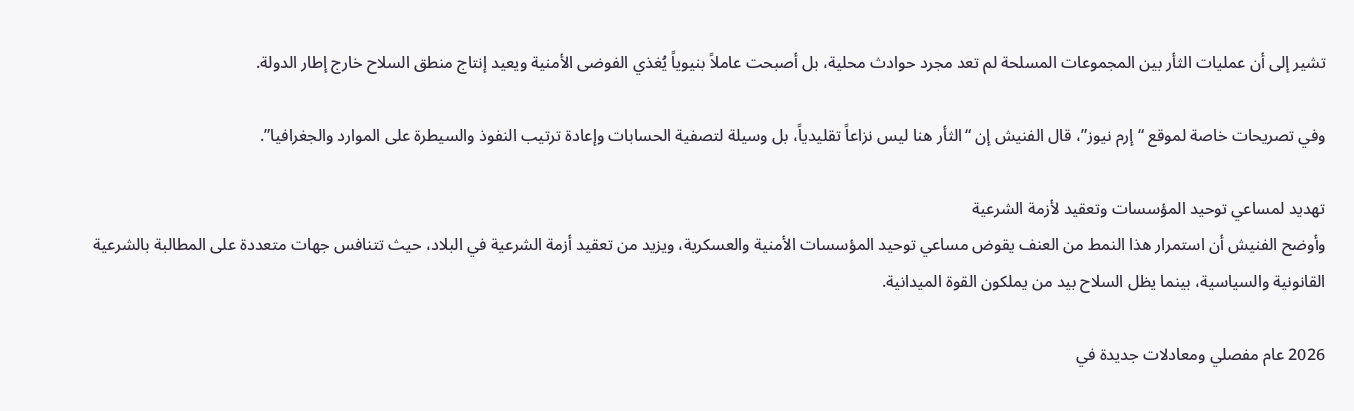تشير إلى أن عمليات الثأر بين المجموعات المسلحة لم تعد مجرد حوادث محلية، بل أصبحت عاملاً بنيوياً يُغذي الفوضى الأمنية ويعيد إنتاج منطق السلاح خارج إطار الدولة.

وفي تصريحات خاصة لموقع “إرم نيوز”، قال الفنيش إن “الثأر هنا ليس نزاعاً تقليدياً، بل وسيلة لتصفية الحسابات وإعادة ترتيب النفوذ والسيطرة على الموارد والجغرافيا”.

تهديد لمساعي توحيد المؤسسات وتعقيد لأزمة الشرعية
وأوضح الفنيش أن استمرار هذا النمط من العنف يقوض مساعي توحيد المؤسسات الأمنية والعسكرية، ويزيد من تعقيد أزمة الشرعية في البلاد، حيث تتنافس جهات متعددة على المطالبة بالشرعية القانونية والسياسية، بينما يظل السلاح بيد من يملكون القوة الميدانية.

2026 عام مفصلي ومعادلات جديدة في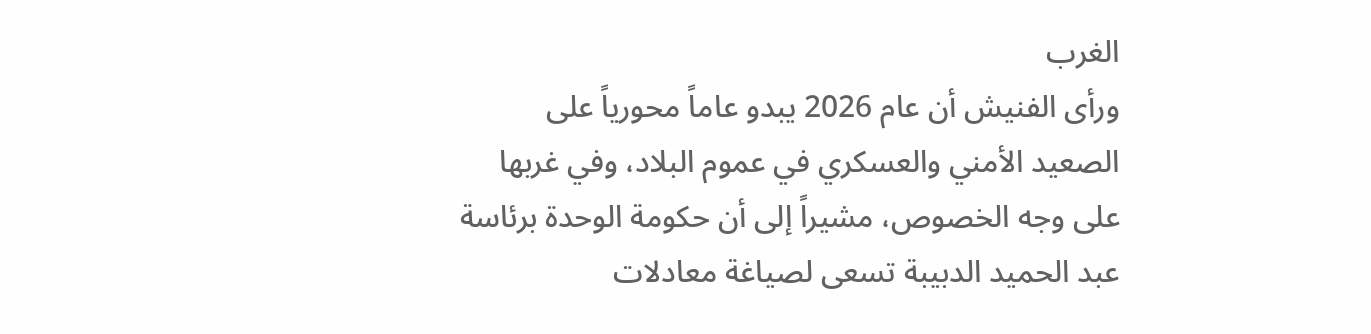الغرب
ورأى الفنيش أن عام 2026 يبدو عاماً محورياً على الصعيد الأمني والعسكري في عموم البلاد، وفي غربها على وجه الخصوص، مشيراً إلى أن حكومة الوحدة برئاسة عبد الحميد الدبيبة تسعى لصياغة معادلات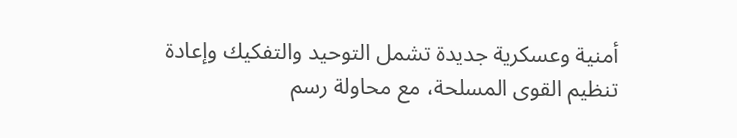أمنية وعسكرية جديدة تشمل التوحيد والتفكيك وإعادة تنظيم القوى المسلحة، مع محاولة رسم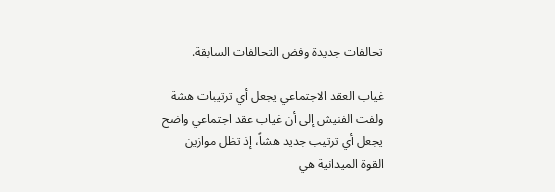تحالفات جديدة وفض التحالفات السابقة.

غياب العقد الاجتماعي يجعل أي ترتيبات هشة
ولفت الفنيش إلى أن غياب عقد اجتماعي واضح يجعل أي ترتيب جديد هشاً، إذ تظل موازين القوة الميدانية هي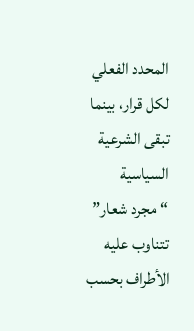المحدد الفعلي لكل قرار، بينما تبقى الشرعية السياسية “مجرد شعار” تتناوب عليه الأطراف بحسب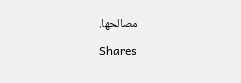مصالحها.

Shares